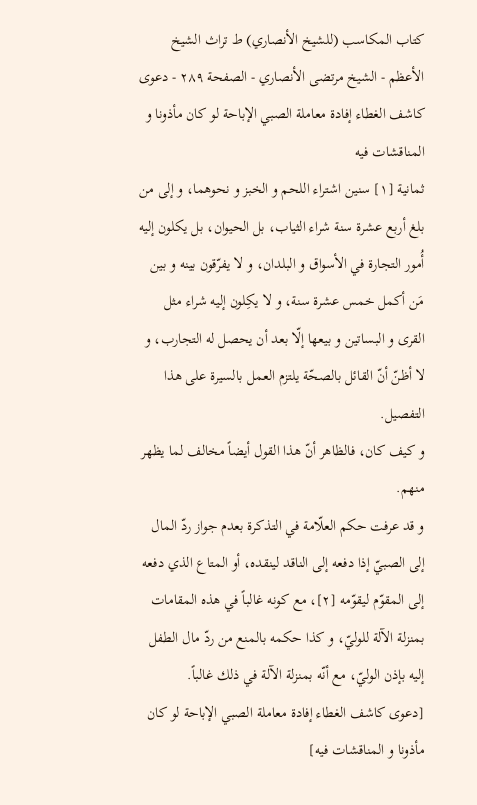كتاب المكاسب (للشيخ الأنصاري) ط تراث الشيخ الأعظم - الشيخ مرتضى الأنصاري - الصفحة ٢٨٩ - دعوى كاشف الغطاء إفادة معاملة الصبي الإباحة لو كان مأذونا و المناقشات فيه
ثمانية [١] سنين اشتراء اللحم و الخبز و نحوهما، و إلى من بلغ أربع عشرة سنة شراء الثياب، بل الحيوان، بل يكلون إليه أُمور التجارة في الأسواق و البلدان، و لا يفرّقون بينه و بين مَن أكمل خمس عشرة سنة، و لا يكِلون إليه شراء مثل القرى و البساتين و بيعها إلّا بعد أن يحصل له التجارب، و لا أظنّ أنّ القائل بالصحّة يلتزم العمل بالسيرة على هذا التفصيل.
و كيف كان، فالظاهر أنّ هذا القول أيضاً مخالف لما يظهر منهم.
و قد عرفت حكم العلّامة في التذكرة بعدم جواز ردّ المال إلى الصبيّ إذا دفعه إلى الناقد لينقده، أو المتاع الذي دفعه إلى المقوّم ليقوّمه [٢]، مع كونه غالباً في هذه المقامات بمنزلة الآلة للوليّ، و كذا حكمه بالمنع من ردّ مال الطفل إليه بإذن الوليّ، مع أنّه بمنزلة الآلة في ذلك غالباً.
[دعوى كاشف الغطاء إفادة معاملة الصبي الإباحة لو كان مأذونا و المناقشات فيه]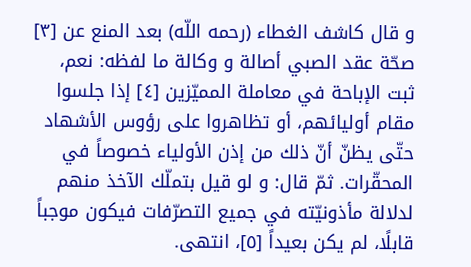و قال كاشف الغطاء (رحمه اللّه) بعد المنع عن [٣] صحّة عقد الصبي أصالة و وكالة ما لفظه: نعم، ثبت الإباحة في معاملة المميّزين [٤] إذا جلسوا مقام أوليائهم، أو تظاهروا على رؤوس الأشهاد حتّى يظنّ أنّ ذلك من إذن الأولياء خصوصاً في المحقّرات. ثمّ قال: و لو قيل بتملّك الآخذ منهم لدلالة مأذونيّته في جميع التصرّفات فيكون موجباً قابلًا، لم يكن بعيداً [٥]، انتهى.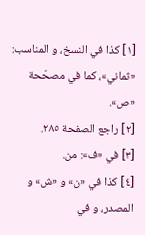[١] كذا في النسخ، و المناسب: «ثماني»، كما في مصحّحة «ص».
[٢] راجع الصفحة ٢٨٥.
[٣] في «ف»: من.
[٤] كذا في «ن» و «ش» و المصدر، و في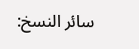سائر النسخ: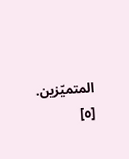المتميّزين.
[٥]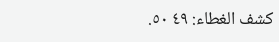كشف الغطاء: ٤٩ ٥٠.